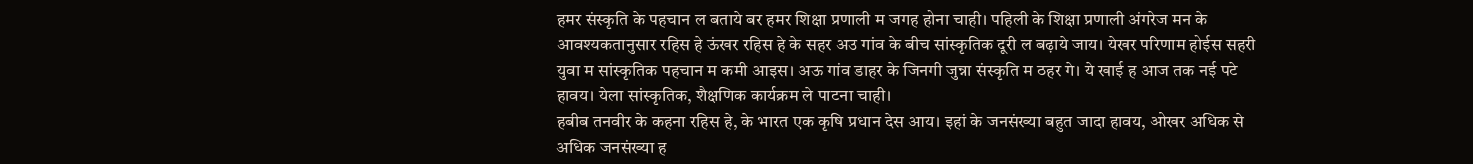हमर संस्कृति के पहचान ल बताये बर हमर शिक्षा प्रणाली म जगह होना चाही। पहिली के शिक्षा प्रणाली अंगरेज मन के आवश्यकतानुसार रहिस हे ऊंखर रहिस हे के सहर अउ गांव के बीच सांस्कृतिक दूरी ल बढ़ाये जाय। येखर परिणाम होईस सहरी युवा म सांस्कृतिक पहचान म कमी आइस। अऊ गांव डाहर के जिनगी जुन्ना संस्कृति म ठहर गे। ये खाई ह आज तक नई पटे हावय। येला सांस्कृतिक, शैक्षणिक कार्यक्रम ले पाटना चाही।
हबीब तनवीर के कहना रहिस हे, के भारत एक कृषि प्रधान देस आय। इहां के जनसंख्या बहुत जादा हावय, ओखर अधिक से अधिक जनसंख्या ह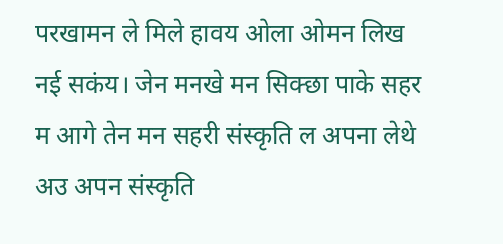परखामन ले मिले हावय ओला ओमन लिख नई सकंय। जेन मनखे मन सिक्छा पाके सहर म आगे तेन मन सहरी संस्कृति ल अपना लेथे अउ अपन संस्कृति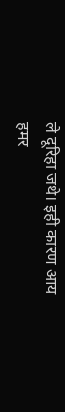ले दूरिहा जथे। इही कारण आय हमर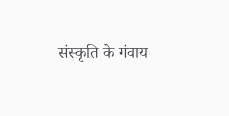संस्कृति के गंवाय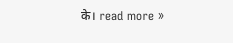के। read more »